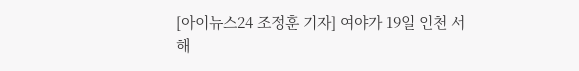[아이뉴스24 조정훈 기자] 여야가 19일 인천 서해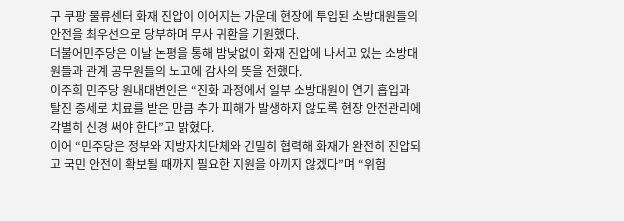구 쿠팡 물류센터 화재 진압이 이어지는 가운데 현장에 투입된 소방대원들의 안전을 최우선으로 당부하며 무사 귀환을 기원했다.
더불어민주당은 이날 논평을 통해 밤낮없이 화재 진압에 나서고 있는 소방대원들과 관계 공무원들의 노고에 감사의 뜻을 전했다.
이주희 민주당 원내대변인은 “진화 과정에서 일부 소방대원이 연기 흡입과 탈진 증세로 치료를 받은 만큼 추가 피해가 발생하지 않도록 현장 안전관리에 각별히 신경 써야 한다”고 밝혔다.
이어 “민주당은 정부와 지방자치단체와 긴밀히 협력해 화재가 완전히 진압되고 국민 안전이 확보될 때까지 필요한 지원을 아끼지 않겠다”며 “위험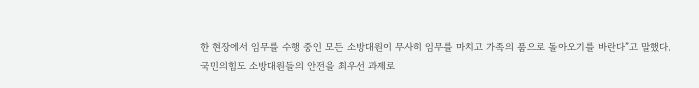한 현장에서 임무를 수행 중인 모든 소방대원이 무사히 임무를 마치고 가족의 품으로 돌아오기를 바란다”고 말했다.
국민의힘도 소방대원들의 안전을 최우선 과제로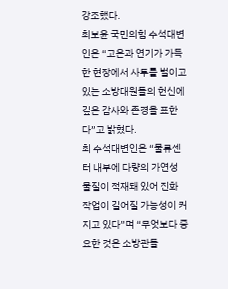강조했다.
최보윤 국민의힘 수석대변인은 “고온과 연기가 가득한 현장에서 사투를 벌이고 있는 소방대원들의 헌신에 깊은 감사와 존경을 표한다”고 밝혔다.
최 수석대변인은 “물류센터 내부에 다량의 가연성 물질이 적재돼 있어 진화 작업이 길어질 가능성이 커지고 있다”며 “무엇보다 중요한 것은 소방관들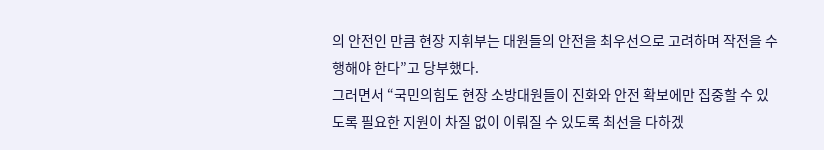의 안전인 만큼 현장 지휘부는 대원들의 안전을 최우선으로 고려하며 작전을 수행해야 한다”고 당부했다.
그러면서 “국민의힘도 현장 소방대원들이 진화와 안전 확보에만 집중할 수 있도록 필요한 지원이 차질 없이 이뤄질 수 있도록 최선을 다하겠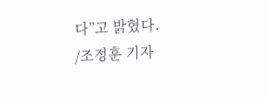다”고 밝혔다.
/조정훈 기자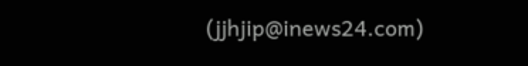(jjhjip@inews24.com)